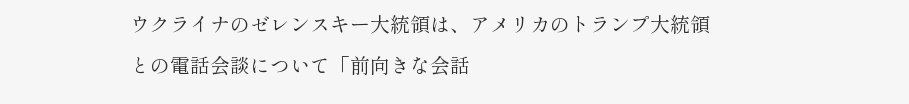ウクライナのゼレンスキー大統領は、アメリカのトランプ大統領との電話会談について「前向きな会話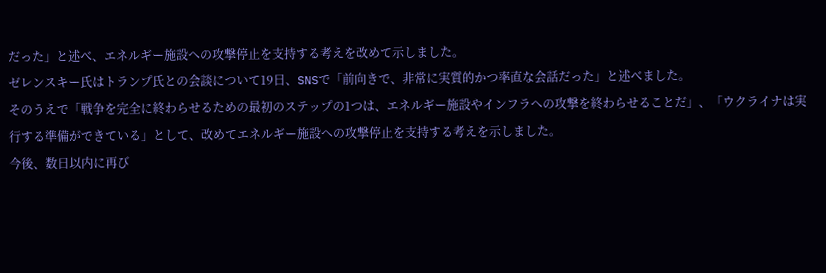だった」と述べ、エネルギー施設への攻撃停止を支持する考えを改めて示しました。
ゼレンスキー氏はトランプ氏との会談について19日、SNSで「前向きで、非常に実質的かつ率直な会話だった」と述べました。
そのうえで「戦争を完全に終わらせるための最初のステップの1つは、エネルギー施設やインフラへの攻撃を終わらせることだ」、「ウクライナは実行する準備ができている」として、改めてエネルギー施設への攻撃停止を支持する考えを示しました。
今後、数日以内に再び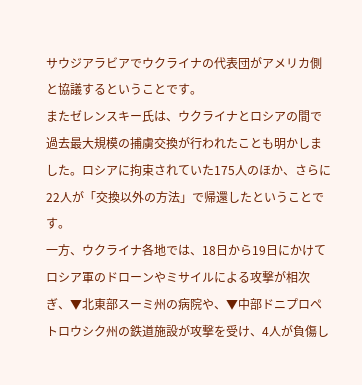サウジアラビアでウクライナの代表団がアメリカ側と協議するということです。
またゼレンスキー氏は、ウクライナとロシアの間で過去最大規模の捕虜交換が行われたことも明かしました。ロシアに拘束されていた175人のほか、さらに22人が「交換以外の方法」で帰還したということです。
一方、ウクライナ各地では、18日から19日にかけてロシア軍のドローンやミサイルによる攻撃が相次ぎ、▼北東部スーミ州の病院や、▼中部ドニプロペトロウシク州の鉄道施設が攻撃を受け、4人が負傷し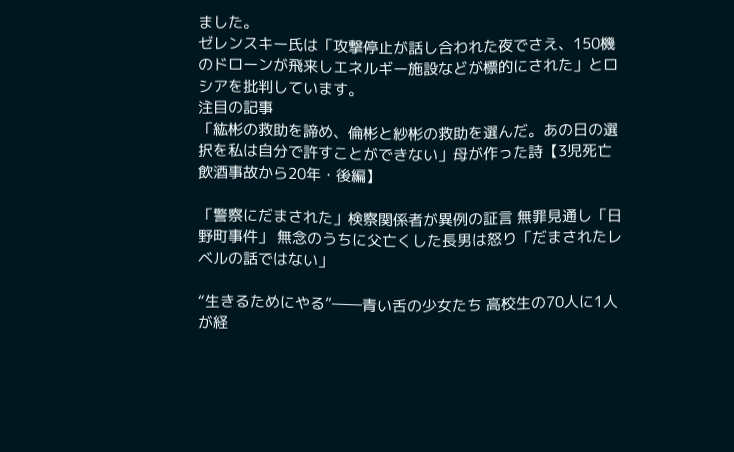ました。
ゼレンスキー氏は「攻撃停止が話し合われた夜でさえ、150機のドローンが飛来しエネルギー施設などが標的にされた」とロシアを批判しています。
注目の記事
「紘彬の救助を諦め、倫彬と紗彬の救助を選んだ。あの日の選択を私は自分で許すことができない」母が作った詩【3児死亡飲酒事故から20年・後編】

「警察にだまされた」検察関係者が異例の証言 無罪見通し「日野町事件」 無念のうちに父亡くした長男は怒り「だまされたレベルの話ではない」

“生きるためにやる”――青い舌の少女たち 高校生の70人に1人が経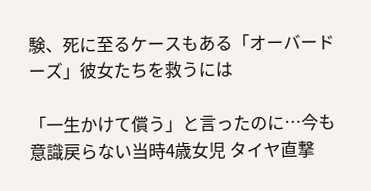験、死に至るケースもある「オーバードーズ」彼女たちを救うには

「一生かけて償う」と言ったのに…今も意識戻らない当時4歳女児 タイヤ直撃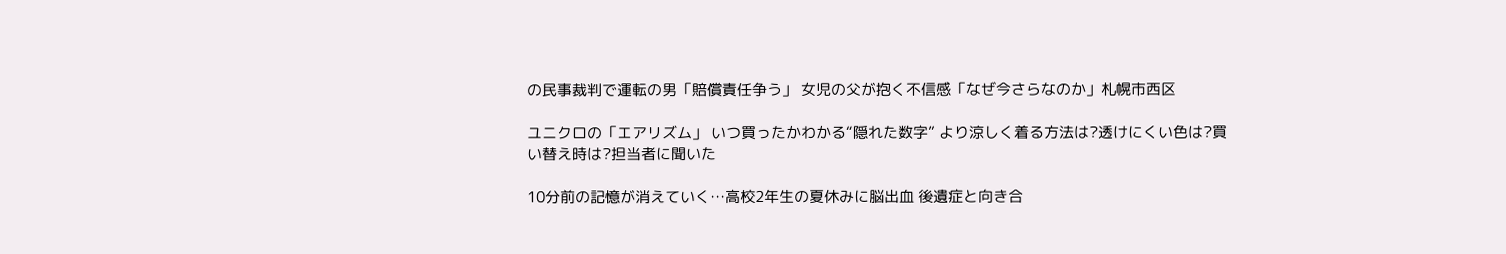の民事裁判で運転の男「賠償責任争う」 女児の父が抱く不信感「なぜ今さらなのか」札幌市西区

ユニクロの「エアリズム」 いつ買ったかわかる“隠れた数字” より涼しく着る方法は?透けにくい色は?買い替え時は?担当者に聞いた

10分前の記憶が消えていく…高校2年生の夏休みに脳出血 後遺症と向き合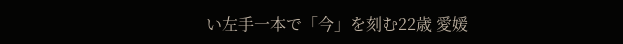い左手一本で「今」を刻む22歳 愛媛